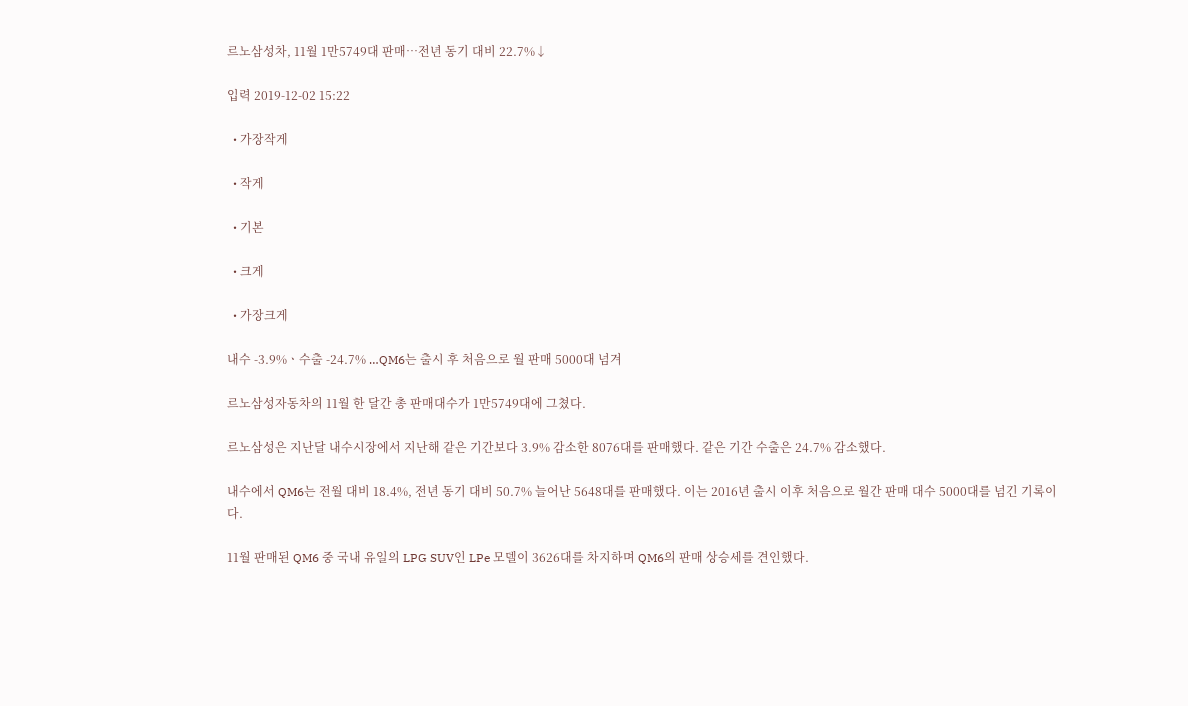르노삼성차, 11월 1만5749대 판매…전년 동기 대비 22.7%↓

입력 2019-12-02 15:22

  • 가장작게

  • 작게

  • 기본

  • 크게

  • 가장크게

내수 -3.9%ㆍ수출 -24.7% …QM6는 출시 후 처음으로 월 판매 5000대 넘겨

르노삼성자동차의 11월 한 달간 총 판매대수가 1만5749대에 그쳤다.

르노삼성은 지난달 내수시장에서 지난해 같은 기간보다 3.9% 감소한 8076대를 판매했다. 같은 기간 수출은 24.7% 감소했다.

내수에서 QM6는 전월 대비 18.4%, 전년 동기 대비 50.7% 늘어난 5648대를 판매했다. 이는 2016년 출시 이후 처음으로 월간 판매 대수 5000대를 넘긴 기록이다.

11월 판매된 QM6 중 국내 유일의 LPG SUV인 LPe 모델이 3626대를 차지하며 QM6의 판매 상승세를 견인했다.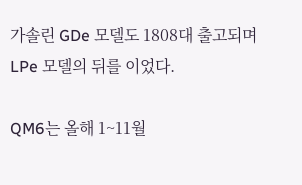가솔린 GDe 모델도 1808대 출고되며 LPe 모델의 뒤를 이었다.

QM6는 올해 1~11월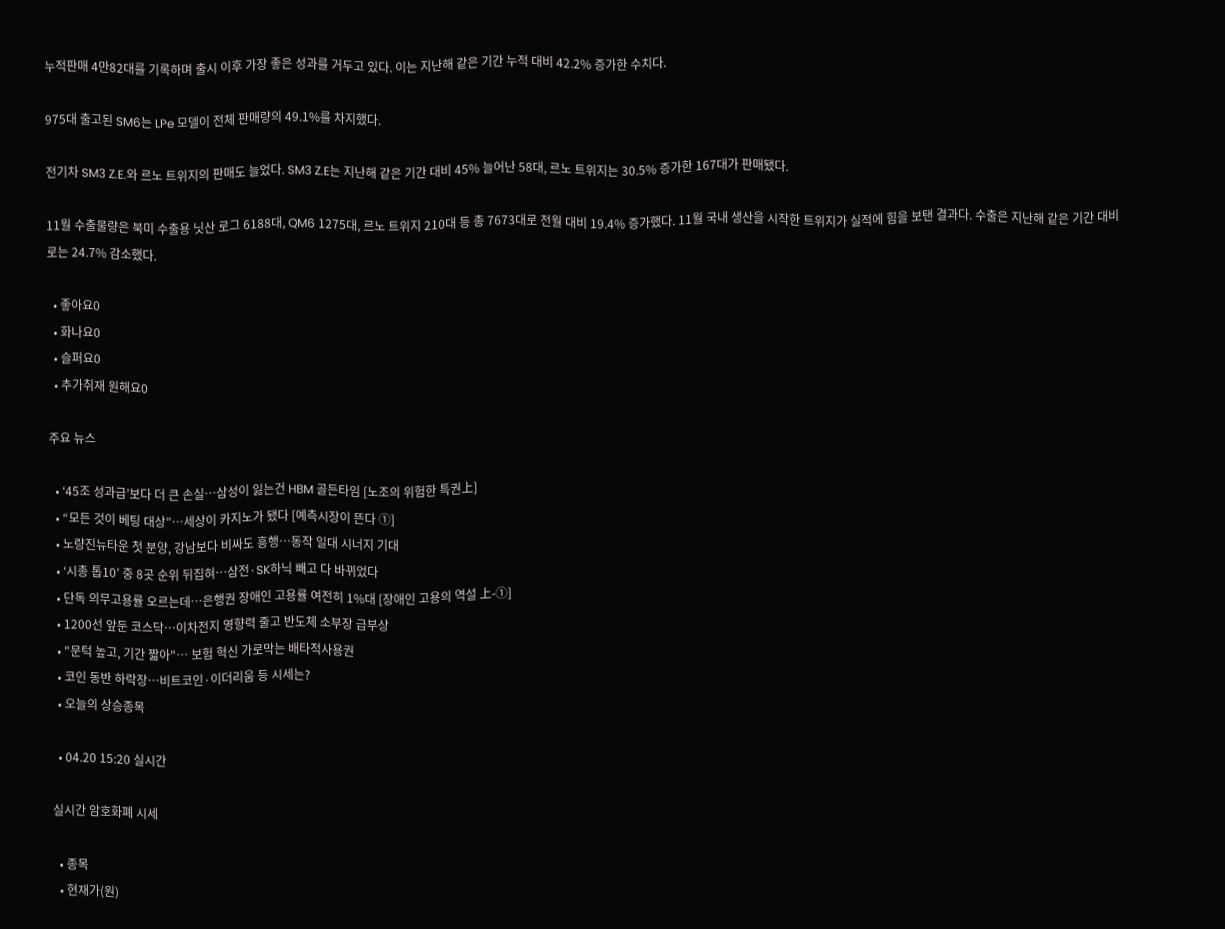누적판매 4만82대를 기록하며 출시 이후 가장 좋은 성과를 거두고 있다. 이는 지난해 같은 기간 누적 대비 42.2% 증가한 수치다.

975대 출고된 SM6는 LPe 모델이 전체 판매량의 49.1%를 차지했다.

전기차 SM3 Z.E.와 르노 트위지의 판매도 늘었다. SM3 Z.E는 지난해 같은 기간 대비 45% 늘어난 58대, 르노 트위지는 30.5% 증가한 167대가 판매됐다.

11월 수출물량은 북미 수출용 닛산 로그 6188대, QM6 1275대, 르노 트위지 210대 등 총 7673대로 전월 대비 19.4% 증가했다. 11월 국내 생산을 시작한 트위지가 실적에 힘을 보탠 결과다. 수출은 지난해 같은 기간 대비로는 24.7% 감소했다.

  • 좋아요0
  • 화나요0
  • 슬퍼요0
  • 추가취재 원해요0

주요 뉴스

  • ‘45조 성과급’보다 더 큰 손실…삼성이 잃는건 HBM 골든타임 [노조의 위험한 특권上]
  • “모든 것이 베팅 대상”…세상이 카지노가 됐다 [예측시장이 뜬다 ①]
  • 노량진뉴타운 첫 분양, 강남보다 비싸도 흥행⋯동작 일대 시너지 기대
  • ‘시총 톱10’ 중 8곳 순위 뒤집혀⋯삼전·SK하닉 빼고 다 바뀌었다
  • 단독 의무고용률 오르는데…은행권 장애인 고용률 여전히 1%대 [장애인 고용의 역설 上-①]
  • 1200선 앞둔 코스닥…이차전지 영향력 줄고 반도체 소부장 급부상
  • "문턱 높고, 기간 짧아"… 보험 혁신 가로막는 배타적사용권
  • 코인 동반 하락장…비트코인·이더리움 등 시세는?
  • 오늘의 상승종목

  • 04.20 15:20 실시간

실시간 암호화폐 시세

  • 종목
  • 현재가(원)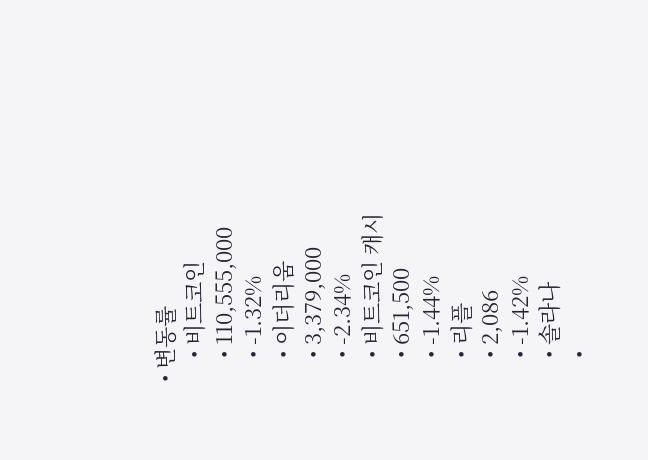• 변동률
    • 비트코인
    • 110,555,000
    • -1.32%
    • 이더리움
    • 3,379,000
    • -2.34%
    • 비트코인 캐시
    • 651,500
    • -1.44%
    • 리플
    • 2,086
    • -1.42%
    • 솔라나
    •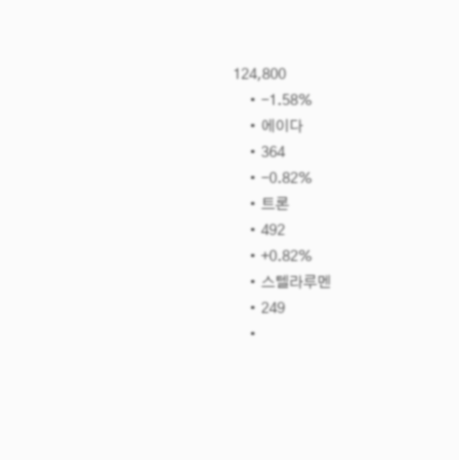124,800
    • -1.58%
    • 에이다
    • 364
    • -0.82%
    • 트론
    • 492
    • +0.82%
    • 스텔라루멘
    • 249
    •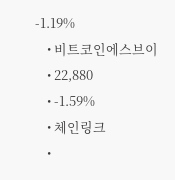-1.19%
    • 비트코인에스브이
    • 22,880
    • -1.59%
    • 체인링크
    •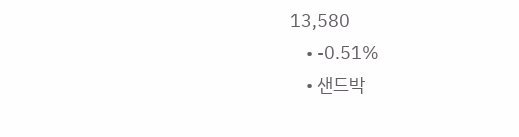13,580
    • -0.51%
    • 샌드박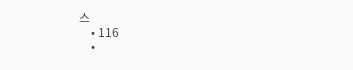스
    • 116
    •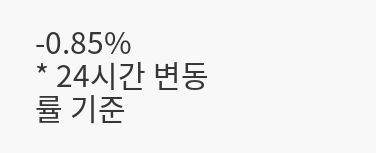-0.85%
* 24시간 변동률 기준